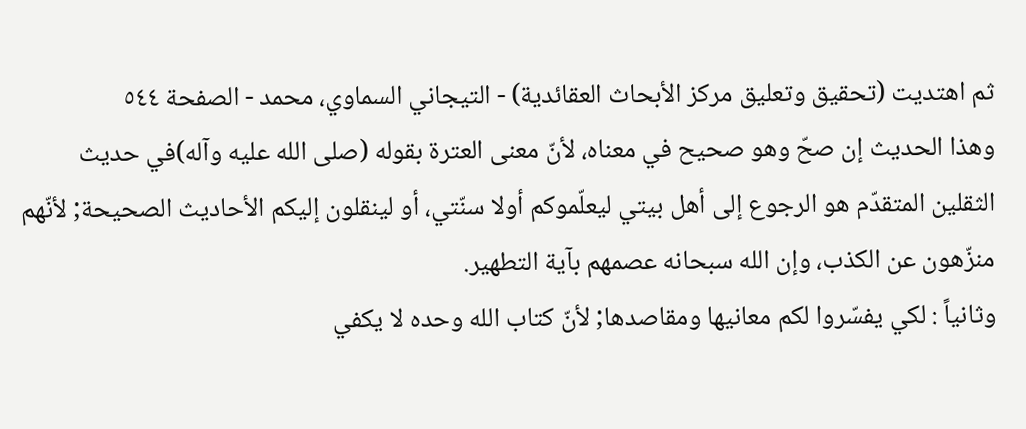ثم اهتديت (تحقيق وتعليق مركز الأبحاث العقائدية) - التيجاني السماوي، محمد - الصفحة ٥٤٤
وهذا الحديث إن صحّ وهو صحيح في معناه، لأنّ معنى العترة بقوله (صلى الله عليه وآله)في حديث الثقلين المتقدّم هو الرجوع إلى أهل بيتي ليعلّموكم أولا سنّتي، أو لينقلون إليكم الأحاديث الصحيحة; لأنّهم منزّهون عن الكذب، وإن الله سبحانه عصمهم بآية التطهير.
وثانياً : لكي يفسّروا لكم معانيها ومقاصدها; لأنّ كتاب الله وحده لا يكفي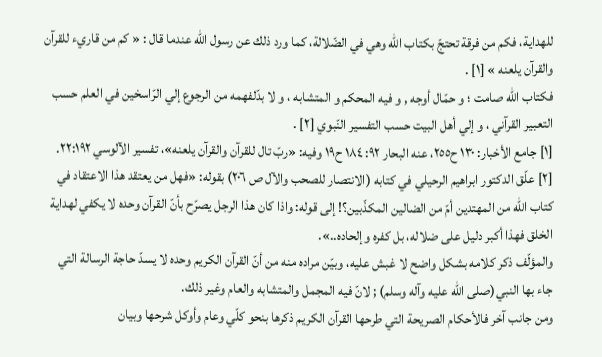للهداية، فكم من فرقة تحتجّ بكتاب الله وهي في الضّلالة، كما ورد ذلك عن رسول الله عندما قال : « كم من قاريء للقرآن والقرآن يلعنه » [١] .
فكتاب الله صامت ؛ و حمّال أوجه , و فيه المحكم و المتشابه ، و لا بدّلفهمه من الرجوع إلي الرّاسخين في العلم حسب التعبير القرآني ، و إلي أهل البيت حسب التفسير النّبوي [٢] .
[١] جامع الأخبار: ١٣٠ ح٢٥٥، عنه البحار ٩٢: ١٨٤ ح١٩ وفيه: «ربّ تال للقرآن والقرآن يلعنه»، تفسير الآلوسي ٢٢:١٩٢.
[٢] علّق الدكتور ابراهيم الرحيلي في كتابه (الانتصار للصحب والآل ص ٢٠٦) بقوله: «فهل من يعتقد هذا الاعتقاد في كتاب الله من المهتدين أمّ من الضالين المكذّبين؟! إلى قوله: واذا كان هذا الرجل يصرّح بأنّ القرآن وحده لا يكفي لهداية الخلق فهذا أكبر دليل على ضلاله، بل كفره وإلحاده..».
والمؤلّف ذكر كلامه بشكل واضح لا غبش عليه، وبيّن مراده منه من أنّ القرآن الكريم وحده لا يسدّ حاجة الرسالة التي جاء بها النبي(صلى الله عليه وآله وسلم) ; لانّ فيه المجمل والمتشابه والعام وغير ذلك.
ومن جانب آخر فالأحكام الصريحة التي طرحها القرآن الكريم ذكرها بنحو كلّي وعام وأوكل شرحها وبيان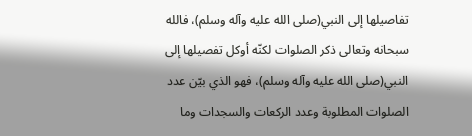تفاصيلها إلى النبي(صلى الله عليه وآله وسلم)، فالله سبحانه وتعالى ذكر الصلوات لكنّه أوكل تفصيلها إلى النبي(صلى الله عليه وآله وسلم)، فهو الذي بيّن عدد الصلوات المطلوبة وعدد الركعات والسجدات وما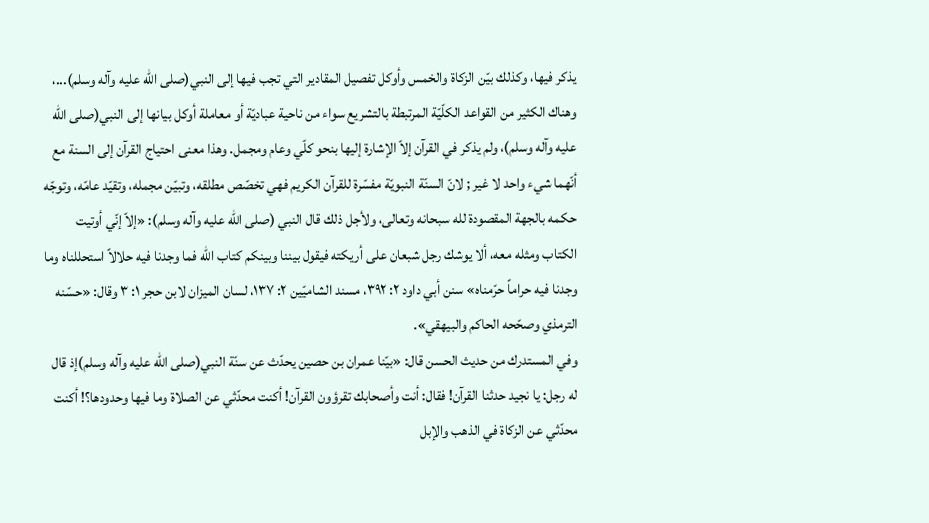يذكر فيها، وكذلك بيّن الزكاة والخمس وأوكل تفصيل المقادير التي تجب فيها إلى النبي(صلى الله عليه وآله وسلم)...، وهناك الكثير من القواعد الكلّيّة المرتبطة بالتشريع سواء من ناحية عباديّة أو معاملة أوكل بيانها إلى النبي(صلى الله عليه وآله وسلم)، ولم يذكر في القرآن إلاّ الإشارة إليها بنحو كلّي وعام ومجمل. وهذا معنى احتياج القرآن إلى السنة مع أنّهما شيء واحد لا غير ; لانّ السنّة النبويّة مفسّرة للقرآن الكريم فهي تخصّص مطلقه، وتبيّن مجمله، وتقيّد عامّه، وتوجّه حكمه بالجهة المقصودة لله سبحانه وتعالى، ولأجل ذلك قال النبي (صلى الله عليه وآله وسلم): «إلاّ إنّي أوتيت الكتاب ومثله معه، ألا يوشك رجل شبعان على أريكته فيقول بيننا وبينكم كتاب الله فما وجدنا فيه حلالاً استحللناه وما وجدنا فيه حراماً حرّمناه» سنن أبي داود ٢: ٣٩٢، مسند الشاميّين ٢: ١٣٧، لسان الميزان لابن حجر ١: ٣ وقال: «حسّنه الترمذي وصحّحه الحاكم والبيهقي».
وفي المستدرك من حديث الحسن قال: «بيّنا عمران بن حصين يحدّث عن سنّة النبي(صلى الله عليه وآله وسلم)إذ قال له رجل: يا نجيد حدثنا القرآن! فقال: أنت وأصحابك تقرؤون القرآن! أكنت محدّثي عن الصلاة وما فيها وحدودها؟! أكنت محدّثي عن الزكاة في الذهب والإبل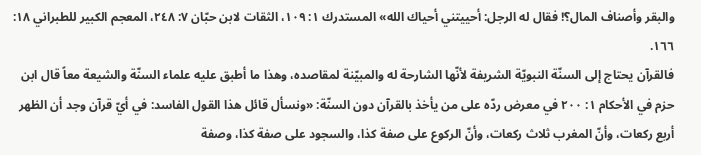والبقر وأصناف المال؟! فقال له الرجل: أحييتني أحياك الله» المستدرك ١: ١٠٩، الثقات لابن حبّان ٧: ٢٤٨، المعجم الكبير للطبراني ١٨: ١٦٦.
فالقرآن يحتاج إلى السنّة النبويّة الشريفة لأنّها الشارحة له والمبيّنة لمقاصده، وهذا ما أطبق عليه علماء السنّة والشيعة معاً قال ابن حزم في الأحكام ١: ٢٠٠ في معرض ردّه على من يأخذ بالقرآن دون السنّة: «ونسأل قائل هذا القول الفاسد: في أيّ قرآن وجد أن الظهر أربع ركعات، وأنّ المغرب ثلاث ركعات، وأنّ الركوع على صفة كذا، والسجود على صفة كذا، وصفة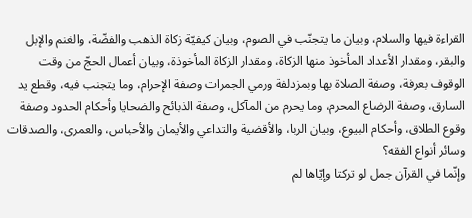القراءة فيها والسلام، وبيان ما يتجنّب في الصوم، وبيان كيفيّة زكاة الذهب والفضّة، والغنم والإبل والبقر، ومقدار الأعداد المأخوذ منها الزكاة، ومقدار الزكاة المأخوذة، وبيان أعمال الحجّ من وقت الوقوف بعرفة، وصفة الصلاة بها وبمزدلفة ورمي الجمرات وصفة الإحرام، وما يتجنب فيه، وقطع يد السارق، وصفة الرضاع المحرم، وما يحرم من المآكل، وصفة الذبائح والضحايا وأحكام الحدود وصفة وقوع الطلاق، وأحكام البيوع، وبيان الربا، والأقضية والتداعي والأيمان والأحباس، والعمرى، والصدقات وسائر أنواع الفقه؟
وإنّما في القرآن جمل لو تركتا وإيّاها لم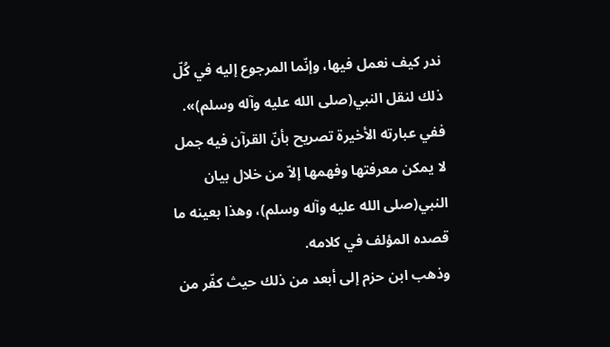ندر كيف نعمل فيها، وإنّما المرجوع إليه في كُلّ ذلك لنقل النبي(صلى الله عليه وآله وسلم)».
ففي عبارته الأخيرة تصريح بأنّ القرآن فيه جمل لا يمكن معرفتها وفهمها إلاّ من خلال بيان النبي(صلى الله عليه وآله وسلم)، وهذا بعينه ما قصده المؤلف في كلامه.
وذهب ابن حزم إلى أبعد من ذلك حيث كفّر من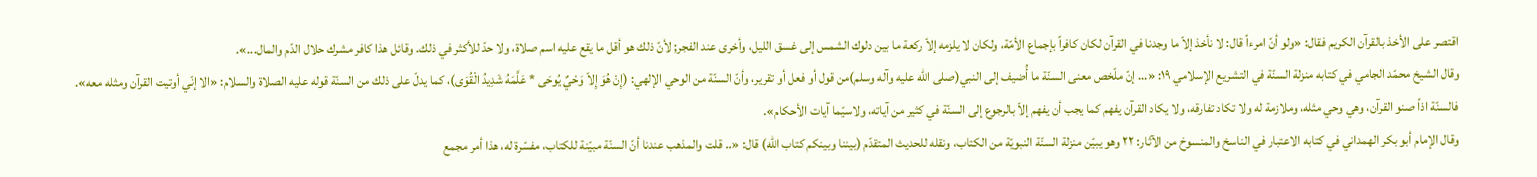اقتصر على الأخذ بالقرآن الكريم فقال: «ولو أنّ امرءاً قال: لا نأخذ إلاّ ما وجدنا في القرآن لكان كافراً بإجماع الأمّة، ولكان لا يلزمه إلاّ ركعة ما بين دلوك الشمس إلى غسق الليل، وأخرى عند الفجر; لأنّ ذلك هو أقل ما يقع عليه اسم صلاة، ولا حدّ للأكثر في ذلك. وقائل هذا كافر مشرك حلال الدّم والمال...».
وقال الشيخ محمّد الجامي في كتابه منزلة السنّة في التشريع الإسلامي ١٩: «... إنّ ملّخص معنى السنّة ما أُضيف إلى النبي(صلى الله عليه وآله وسلم)من قول أو فعل أو تقرير، وأنّ السنّة من الوحي الإلهي: (إِنْ هُوَ إِلاّ وَحْيٌ يُوحَى * عَلَّمَهُ شَدِيدُ الْقُوَى)، كما يدلّ على ذلك من السنّة قوله عليه الصلاة والسلام: «الا إنّي أوتيت القرآن ومثله معه».
فالسنّة اذاً صنو القرآن، وهي وحي مثله، وملازمة له ولا تكاد تفارقه، ولا يكاد القرآن يفهم كما يجب أن يفهم إلاّ بالرجوع إلى السنّة في كثير من آياته، ولاسيّما آيات الأحكام».
وقال الإمام أبو بكر الهمداني في كتابه الاعتبار في الناسخ والمنسوخ من الآثار: ٢٢ وهو يبيّن منزلة السنّة النبويّة من الكتاب، ونقله للحديث المتقدّم (بيننا وبينكم كتاب الله) قال: «.. قلت والمذهب عندنا أنّ السنّة مبيّنة للكتاب، مفسّرة له، هذا أمر مجمع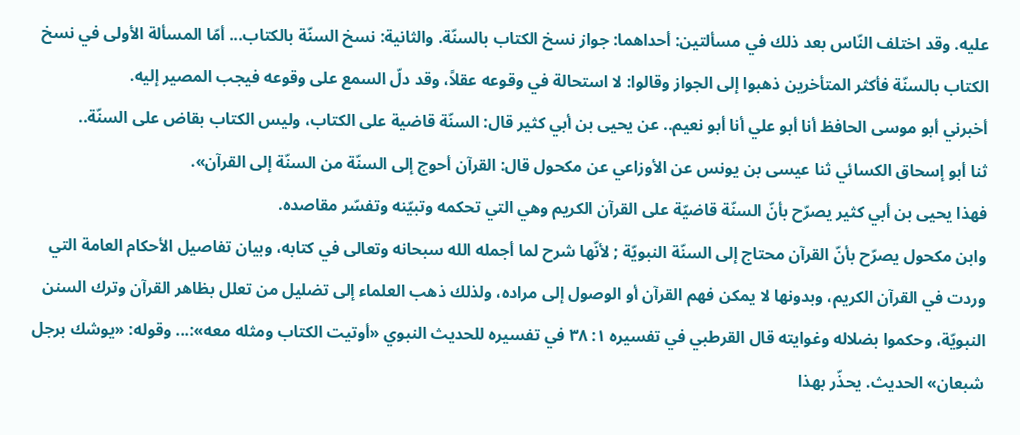عليه. وقد اختلف النّاس بعد ذلك في مسألتين: أحداهما: جواز نسخ الكتاب بالسنّة. والثانية: نسخ السنّة بالكتاب... أمّا المسألة الأولى في نسخ الكتاب بالسنّة فأكثر المتأخرين ذهبوا إلى الجواز وقالوا: لا استحالة في وقوعه عقلاً، وقد دلّ السمع على وقوعه فيجب المصير إليه.
أخبرني أبو موسى الحافظ أنا أبو علي أنا أبو نعيم.. عن يحيى بن أبي كثير قال: السنّة قاضية على الكتاب، وليس الكتاب بقاض على السنّة..
ثنا أبو إسحاق الكسائي ثنا عيسى بن يونس عن الأوزاعي عن مكحول قال: القرآن أحوج إلى السنّة من السنّة إلى القرآن».
فهذا يحيى بن أبي كثير يصرّح بأنّ السنّة قاضيّة على القرآن الكريم وهي التي تحكمه وتبيّنه وتفسّر مقاصده.
وابن مكحول يصرّح بأنّ القرآن محتاج إلى السنّة النبويّة ; لأنّها شرح لما أجمله الله سبحانه وتعالى في كتابه، وبيان تفاصيل الأحكام العامة التي وردت في القرآن الكريم، وبدونها لا يمكن فهم القرآن أو الوصول إلى مراده، ولذلك ذهب العلماء إلى تضليل من تعلل بظاهر القرآن وترك السنن النبويّة، وحكموا بضلاله وغوايته قال القرطبي في تفسيره ١: ٣٨ في تفسيره للحديث النبوي «أوتيت الكتاب ومثله معه»:... وقوله: «يوشك برجل شبعان» الحديث. يحذّر بهذا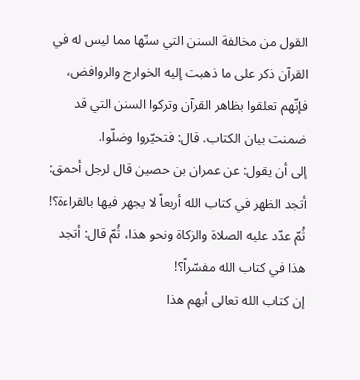القول من مخالفة السنن التي سنّها مما ليس له في القرآن ذكر على ما ذهبت إليه الخوارج والروافض، فإنّهم تعلقوا بظاهر القرآن وتركوا السنن التي قد ضمنت بيان الكتاب. قال: فتحيّروا وضلّوا.
إلى أن يقول: عن عمران بن حصين قال لرجل أحمق: أتجد الظهر في كتاب الله أربعاً لا يجهر فيها بالقراءة؟! ثُمّ عدّد عليه الصلاة والزكاة ونحو هذا، ثُمّ قال: أتجد هذا في كتاب الله مفسّراً؟!
إن كتاب الله تعالى أبهم هذا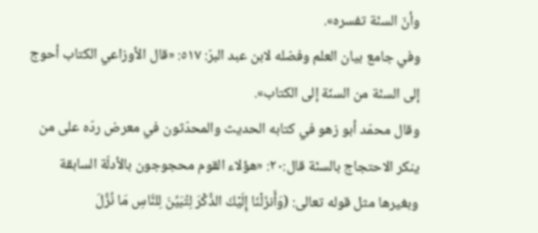وأنّ السنّة تفسره».
وفي جامع بيان العلم وفضله لابن عبد البرّ: ٥١٧: «قال الأوزاعي الكتاب أحوج إلى السنّة من السنّة إلى الكتاب».
وقال محمّد أبو زهو في كتابه الحديث والمحدّثون في معرض ردّه على من ينكر الاحتجاج بالسنّة قال:٢٠: «هؤلاء القوم محجوجون بالأدلّة السابقة وبغيرها مثل قوله تعالى: (وَأَنزَلْنَا إِلَيْكَ الذِّكْرَ لِتُبَيِّنَ لِلنَّاسِ مَا نُزِّلَ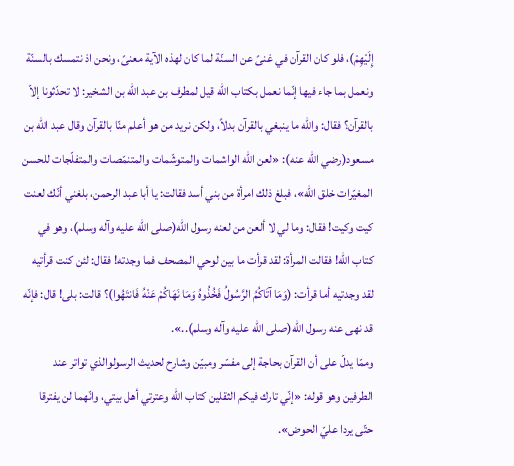إِلَيْهِمْ)، فلو كان القرآن في غنىً عن السنّة لما كان لهذه الآية معنىً، ونحن اذ نتمسك بالسنّة ونعمل بما جاء فيها إنّما نعمل بكتاب الله قيل لمطرف بن عبد الله بن الشخير: لا تحدّثونا إلاّ بالقرآن؟ فقال: والله ما ينبغي بالقرآن بدلاً، ولكن نريد من هو أعلم منّا بالقرآن وقال عبد الله بن مسعود(رضي الله عنه): «لعن الله الواشمات والمتوشّمات والمتنمّصات والمتفلّجات للحسن المغيّرات خلق الله»، فبلغ ذلك امرأة من بني أسد فقالت: يا أبا عبد الرحمن، بلغني أنّك لعنت كيت وكيت! فقال: وما لي لا ألعن من لعنه رسول الله(صلى الله عليه وآله وسلم)، وهو في كتاب الله! فقالت المرأة: لقد قرأت ما بين لوحي المصحف فما وجدته! فقال: لئن كنت قرأتيه لقد وجدتيه أما قرأت: (وَمَا آتَاكُمُ الرَّسُولُ فَخُذُوهُ وَمَا نَهَاكُمْ عَنْهُ فَانتَهُوا)؟ قالت: بلى! قال: فإنّه قد نهى عنه رسول الله(صلى الله عليه وآله وسلم)..».
وممّا يدلّ على أن القرآن بحاجة إلى مفسّر ومبيّن وشارح لحديث الرسولوالذي تواتر عند الطرفين وهو قوله: «إنّي تارك فيكم الثقلين كتاب الله وعترتي أهل بيتي، وانّهما لن يفترقا حتّى يردا عليّ الحوض».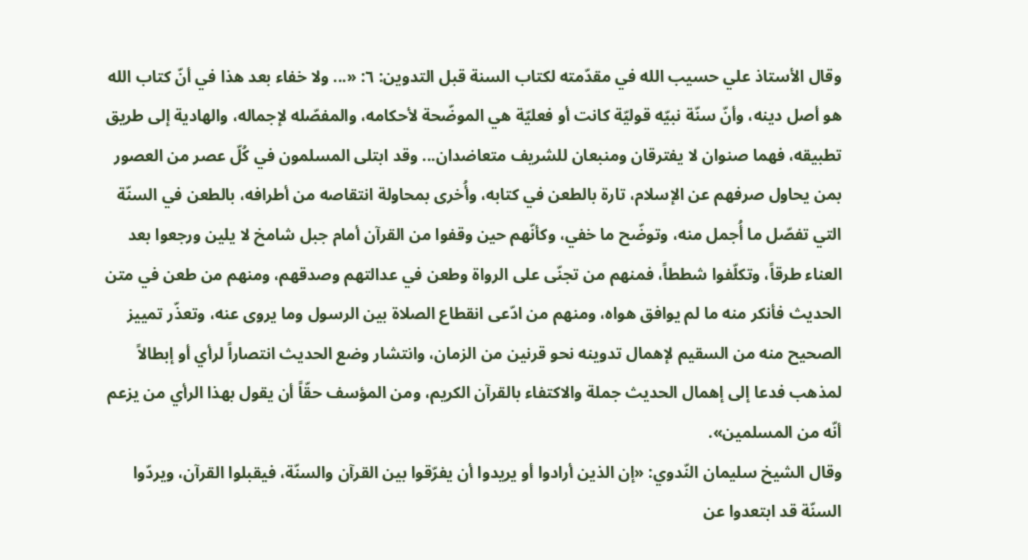وقال الأستاذ علي حسيب الله في مقدّمته لكتاب السنة قبل التدوين: ٦: «... ولا خفاء بعد هذا في أنّ كتاب الله هو أصل دينه، وأنّ سنّة نبيّه قوليّة كانت أو فعليّة هي الموضّحة لأحكامه، والمفصّله لإجماله، والهادية إلى طريق تطبيقه، فهما صنوان لا يفترقان ومنبعان للشريف متعاضدان... وقد ابتلى المسلمون في كُلّ عصر من العصور بمن يحاول صرفهم عن الإسلام، تارة بالطعن في كتابه، وأُخرى بمحاولة انتقاصه من أطرافه، بالطعن في السنّة التي تفصّل ما أُجمل منه، وتوضّح ما خفي، وكأنّهم حين وقفوا من القرآن أمام جبل شامخ لا يلين ورجعوا بعد العناء طرقاً، وتكلّفوا شططاً، فمنهم من تجنّى على الرواة وطعن في عدالتهم وصدقهم، ومنهم من طعن في متن الحديث فأنكر منه ما لم يوافق هواه، ومنهم من ادّعى انقطاع الصلاة بين الرسول وما يروى عنه، وتعذّر تمييز الصحيح منه من السقيم لإهمال تدوينه نحو قرنين من الزمان، وانتشار وضع الحديث انتصاراً لرأي أو إبطالاً لمذهب فدعا إلى إهمال الحديث جملة والاكتفاء بالقرآن الكريم، ومن المؤسف حقّاً أن يقول بهذا الرأي من يزعم أنّه من المسلمين».
وقال الشيخ سليمان النّدوي: «إن الذين أرادوا أو يريدوا أن يفرّقوا بين القرآن والسنّة، فيقبلوا القرآن، ويردّوا السنّة قد ابتعدوا عن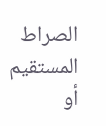الصراط المستقيم أو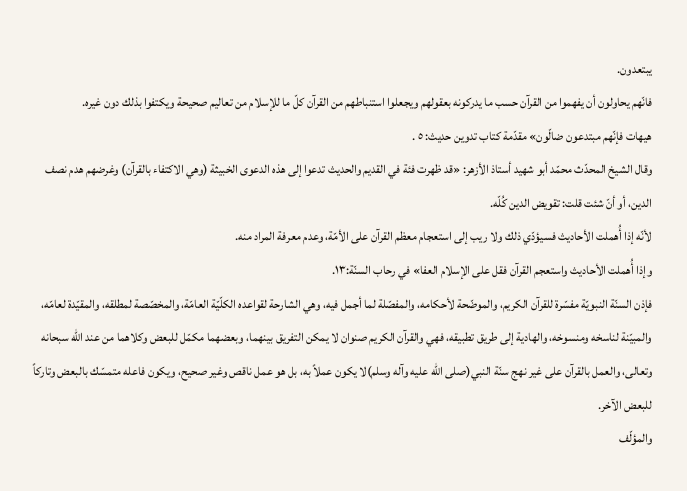يبتعدون.
فانّهم يحاولون أن يفهموا من القرآن حسب ما يدركونه بعقولهم ويجعلوا استنباطهم من القرآن كلّ ما للإسلام من تعاليم صحيحة ويكتفوا بذلك دون غيره.
هيهات فإنّهم مبتدعون ضالّون» مقدّمة كتاب تدوين حديث: ٥ .
وقال الشيخ المحدّث محمّد أبو شهيد أستاذ الأزهر: «قد ظهرت فئة في القديم والحديث تدعوا إلى هذه الدعوى الخبيثة (وهي الاكتفاء بالقرآن) وغرضهم هدم نصف الدين، أو أنّ شئت قلت: تقويض الدين كُلّه.
لأنّه إذا أُهملت الأحاديث فسيؤدّي ذلك ولا ريب إلى استعجام معظم القرآن على الأمّة، وعدم معرفة المراد منه.
وإذا أُهملت الأحاديث واستعجم القرآن فقل على الإسلام العفا» في رحاب السنّة:١٣.
فإذن السنّة النبويّة مفسّرة للقرآن الكريم، والموضّحة لأحكامه، والمفصّلة لما أجمل فيه، وهي الشارحة لقواعده الكلّيّة العامّة، والمخصّصة لمطلقه، والمقيّدة لعامّه، والمبيّنة لناسخه ومنسوخه، والهادية إلى طريق تطبيقه، فهي والقرآن الكريم صنوان لا يمكن التفريق بينهما، وبعضهما مكمّل للبعض وكلاهما من عند الله سبحانه وتعالى، والعمل بالقرآن على غير نهج سنّة النبي(صلى الله عليه وآله وسلم)لا يكون عملاً به، بل هو عمل ناقص وغير صحيح، ويكون فاعله متمسّك بالبعض وتاركاً للبعض الآخر.
والمؤلّف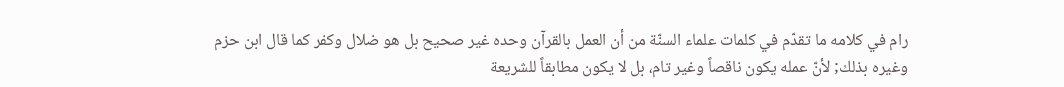رام في كلامه ما تقدّم في كلمات علماء السنّة من أن العمل بالقرآن وحده غير صحيح بل هو ضلال وكفر كما قال ابن حزم وغيره بذلك; لأنّ عمله يكون ناقصاً وغير تام، بل لا يكون مطابقاً للشريعة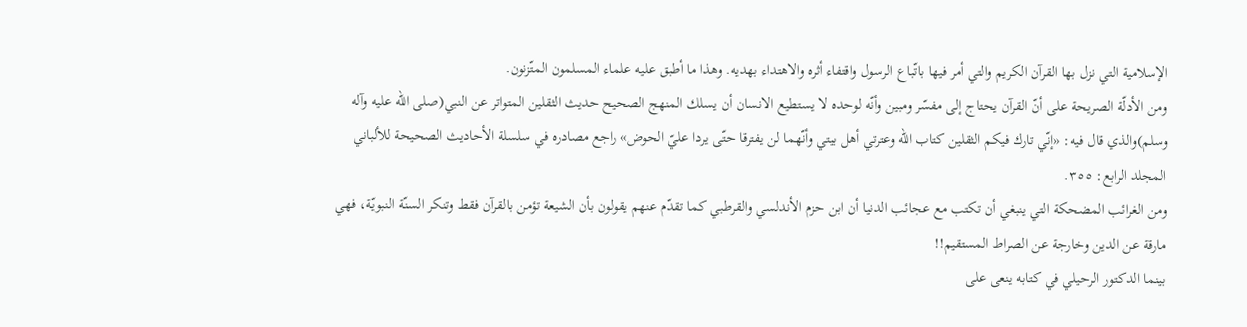الإسلامية التي نزل بها القرآن الكريم والتي أمر فيها باتّباع الرسول واقتفاء أثره والاهتداء بهديه. وهذا ما أطبق عليه علماء المسلمون المتّزنون.
ومن الأدلّة الصريحة على أنّ القرآن يحتاج إلى مفسّر ومبين وأنّه لوحده لا يستطيع الانسان أن يسلك المنهج الصحيح حديث الثقلين المتواتر عن النبي(صلى الله عليه وآله وسلم)والذي قال فيه: «إنّي تارك فيكم الثقلين كتاب الله وعترتي أهل بيتي وأنّهما لن يفترقا حتّى يردا عليّ الحوض» راجع مصادره في سلسلة الأحاديث الصحيحة للألباني المجلد الرابع: ٣٥٥.
ومن الغرائب المضحكة التي ينبغي أن تكتب مع عجائب الدنيا أن ابن حزم الأندلسي والقرطبي كما تقدّم عنهم يقولون بأن الشيعة تؤمن بالقرآن فقط وتنكر السنّة النبويّة، فهي مارقة عن الدين وخارجة عن الصراط المستقيم!!
بينما الدكتور الرحيلي في كتابه ينعى على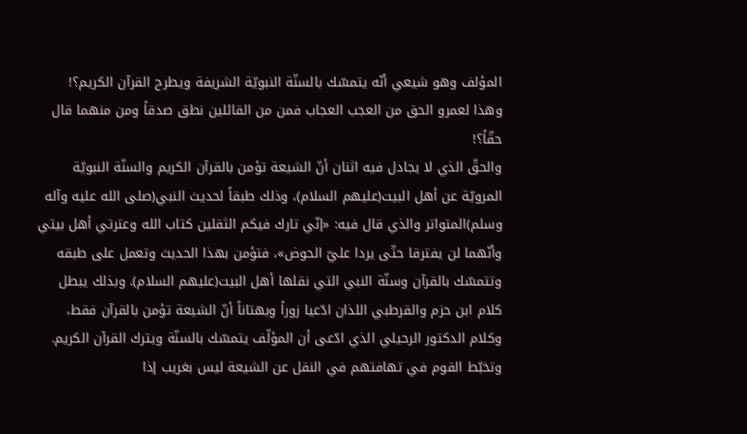المؤلف وهو شيعي أنّه يتمسّك بالسنّة النبويّة الشريفة ويطرح القرآن الكريم؟!
وهذا لعمرو الحق من العجب العجاب فمن من القائلين نطق صدقاً ومن منهما قال حقّاً؟!
والحقّ الذي لا يجادل فيه اثنان أنّ الشيعة تؤمن بالقرآن الكريم والسنّة النبويّة المرويّة عن أهل البيت(عليهم السلام)، وذلك طبقاً لحديث النبي(صلى الله عليه وآله وسلم)المتواتر والذي قال فيه: «إنّي تارك فيكم الثقلين كتاب الله وعترتي أهل بيتي وأنّهما لن يفترقا حتّى يردا عليّ الحوض»، فتؤمن بهذا الحديث وتعمل على طبقه وتتمسّك بالقرآن وسنّة النبي التي نقلها أهل البيت(عليهم السلام). وبذلك يبطل كلام ابن حزم والقرطبي اللذان ادّعيا زوراً وبهتاناً أنّ الشيعة تؤمن بالقرآن فقط، وكلام الدكتور الرحيلي الذي ادّعى أن المؤلّف يتمسّك بالسنّة ويترك القرآن الكريم.
وتخبّط القوم في تهافتهم في النقل عن الشيعة ليس بغريب إذا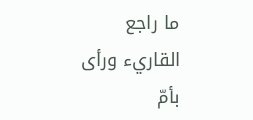ما راجع القاريء ورأى بأمّ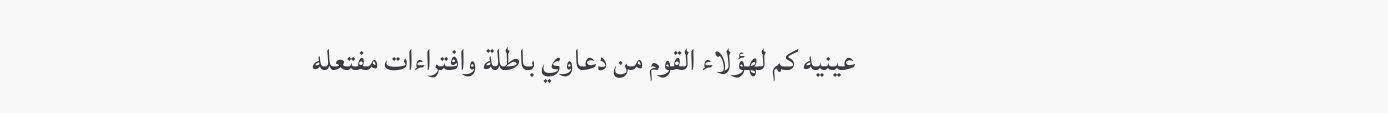عينيه كم لهؤلاء القوم من دعاوي باطلة وافتراءات مفتعله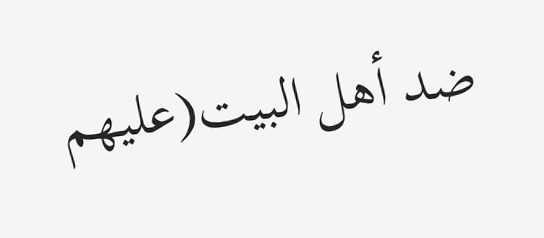ضد أهل البيت(عليهم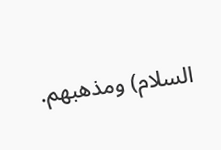السلام) ومذهبهم.